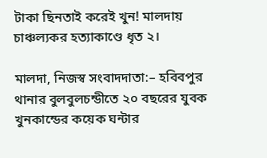টাকা ছিনতাই করেই খুন! মালদায় চাঞ্চল্যকর হত্যাকাণ্ডে ধৃত ২।

মালদা, নিজস্ব সংবাদদাতা:– হবিবপুর থানার বুলবুলচন্ডীতে ২০ বছরের যুবক খুনকান্ডের কয়েক ঘন্টার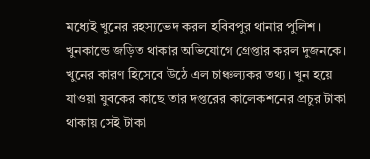মধ্যেই খুনের রহস্যভেদ করল হবিবপুর থানার পুলিশ। খুনকান্ডে জড়িত থাকার অভিযোগে গ্রেপ্তার করল দুজনকে। খুনের কারণ হিসেবে উঠে এল চাঞ্চল্যকর তথ্য। খুন হয়ে যাওয়া যুবকের কাছে তার দপ্তরের কালেকশনের প্রচুর টাকা থাকায় সেই টাকা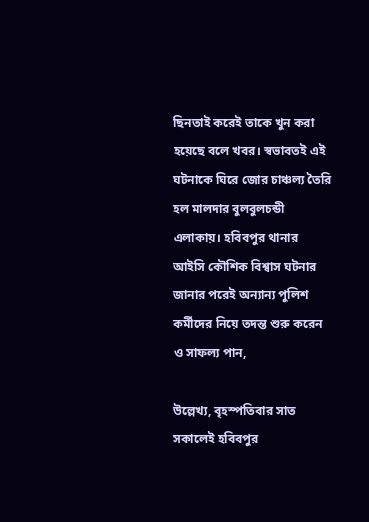ছিনতাই করেই তাকে খুন করা হয়েছে বলে খবর। স্বভাবতই এই ঘটনাকে ঘিরে জোর চাঞ্চল্য তৈরি হল মালদার বুলবুলচন্ডী এলাকায়। হবিবপুর থানার আইসি কৌশিক বিশ্বাস ঘটনার জানার পরেই অন্যান্য পুলিশ কর্মীদের নিয়ে তদন্ত শুরু করেন ও সাফল্য পান,

উল্লেখ্য, বৃহস্পতিবার সাত সকালেই হবিবপুর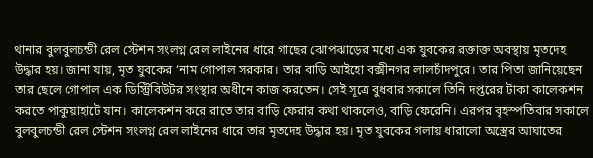থানার বুলবুলচন্ডী রেল স্টেশন সংলগ্ন রেল লাইনের ধারে গাছের ঝোপঝাড়ের মধ্যে এক যুবকের রক্তাক্ত অবস্থায় মৃতদেহ উদ্ধার হয়। জানা যায়, মৃত যুবকের ‘নাম গোপাল সরকার। তার বাড়ি আইহো বক্সীনগর লালচাঁদপুরে। তার পিতা জানিয়েছেন তার ছেলে গোপাল এক ডিস্ট্রিবিউটর সংস্থার অধীনে কাজ করতেন। সেই সূত্রে বুধবার সকালে তিনি দপ্তরের টাকা কালেকশন করতে পাকুয়াহাটে যান। কালেকশন করে রাতে তার বাড়ি ফেরার কথা থাকলেও, বাড়ি ফেরেনি। এরপর বৃহস্পতিবার সকালে বুলবুলচন্ডী রেল স্টেশন সংলগ্ন রেল লাইনের ধারে তার মৃতদেহ উদ্ধার হয়। মৃত যুবকের গলায় ধারালো অস্ত্রের আঘাতের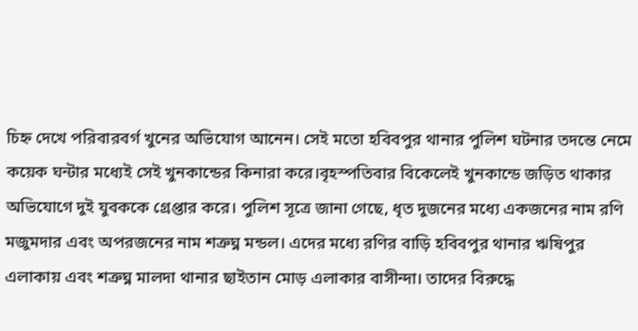চিহ্ন দেখে পরিবারবর্গ খুনের অভিযোগ আনেন। সেই মতো হবিবপুর থানার পুলিশ ঘটনার তদন্তে নেমে কয়েক ঘন্টার মধ্যেই সেই খুনকান্ডের কিনারা করে।বৃহস্পতিবার বিকেলেই খুনকান্ডে জড়িত থাকার অভিযোগে দুই যুবককে গ্রেপ্তার করে। পুলিশ সূত্রে জানা গেছে, ধৃত দুজনের মধ্যে একজনের নাম রণি মজুমদার এবং অপরজনের নাম শত্রুঘ্ন মন্ডল। এদের মধ্যে রণির বাড়ি হবিবপুর থানার ঋষিপুর এলাকায় এবং শত্রুঘ্ন মালদা থানার ছাইতান মোড় এলাকার বাসীন্দা। তাদের বিরুদ্ধে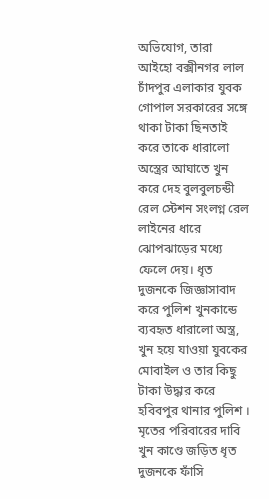অভিযোগ, তারা আইহো বক্সীনগর লাল চাঁদপুর এলাকার যুবক গোপাল সরকারের সঙ্গে থাকা টাকা ছিনতাই করে তাকে ধারালো অস্ত্রের আঘাতে খুন করে দেহ বুলবুলচন্ডী রেল স্টেশন সংলগ্ন রেল লাইনের ধারে ঝোপঝাড়ের মধ্যে ফেলে দেয়। ধৃত দুজনকে জিজ্ঞাসাবাদ করে পুলিশ খুনকান্ডে ব্যবহৃত ধারালো অস্ত্র, খুন হয়ে যাওয়া যুবকের মোবাইল ও তার কিছু টাকা উদ্ধার করে হবিবপুর থানার পুলিশ । মৃতের পরিবারের দাবি খুন কাণ্ডে জড়িত ধৃত দুজনকে ফাঁসি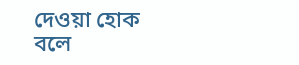দেওয়া হোক বলে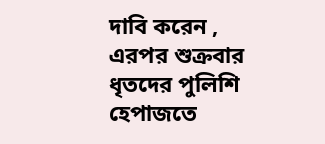দাবি করেন , এরপর শুক্রবার ধৃতদের পুলিশি হেপাজতে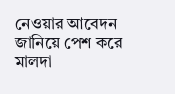নেওয়ার আবেদন জানিয়ে পেশ করে মালদা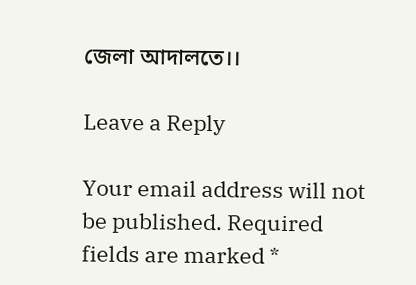জেলা আদালতে।।

Leave a Reply

Your email address will not be published. Required fields are marked *